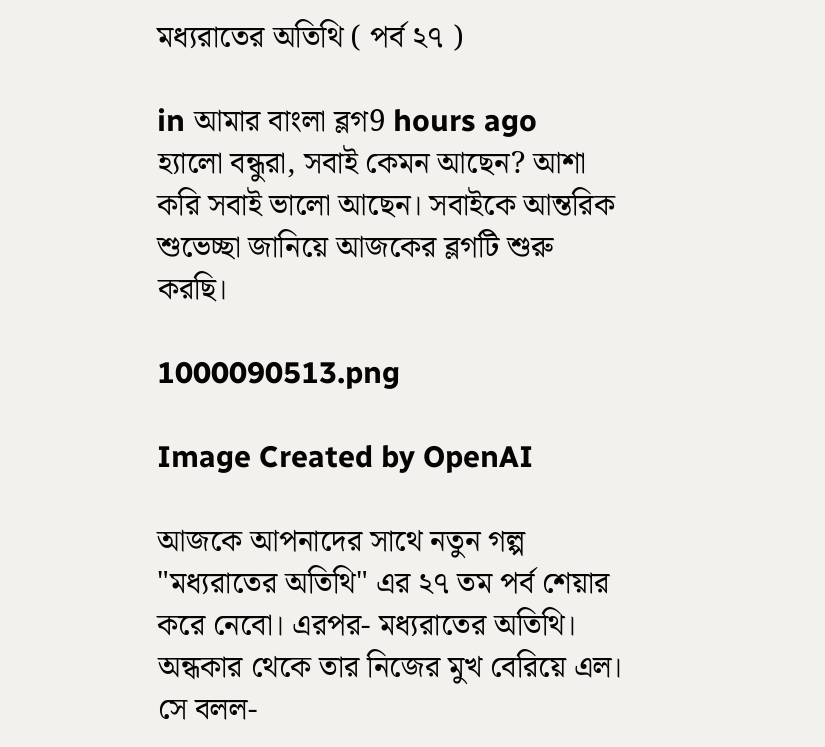মধ্যরাতের অতিথি ( পর্ব ২৭ )

in আমার বাংলা ব্লগ9 hours ago
হ্যালো বন্ধুরা, সবাই কেমন আছেন? আশা করি সবাই ভালো আছেন। সবাইকে আন্তরিক শুভেচ্ছা জানিয়ে আজকের ব্লগটি শুরু করছি।

1000090513.png

Image Created by OpenAI

আজকে আপনাদের সাথে নতুন গল্প "মধ্যরাতের অতিথি" এর ২৭ তম পর্ব শেয়ার করে নেবো। এরপর- মধ্যরাতের অতিথি। অন্ধকার থেকে তার নিজের মুখ বেরিয়ে এল। সে বলল-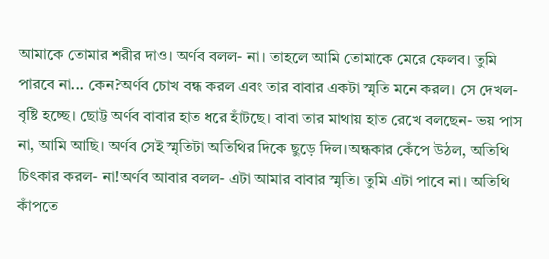আমাকে তোমার শরীর দাও। অর্ণব বলল- না। তাহলে আমি তোমাকে মেরে ফেলব। তুমি পারবে না... কেন?অর্ণব চোখ বন্ধ করল এবং তার বাবার একটা স্মৃতি মনে করল। সে দেখল- বৃষ্টি হচ্ছে। ছোট্ট অর্ণব বাবার হাত ধরে হাঁটছে। বাবা তার মাথায় হাত রেখে বলছেন- ভয় পাস না, আমি আছি। অর্ণব সেই স্মৃতিটা অতিথির দিকে ছুড়ে দিল।অন্ধকার কেঁপে উঠল, অতিথি চিৎকার করল- না!অর্ণব আবার বলল- এটা আমার বাবার স্মৃতি। তুমি এটা পাবে না। অতিথি কাঁপতে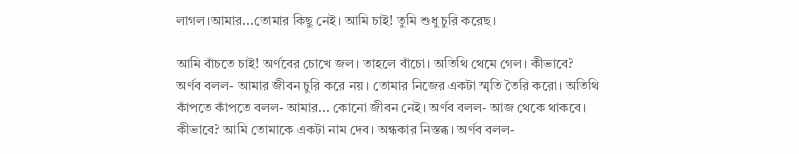লাগল।আমার...তোমার কিছু নেই। আমি চাই! তুমি শুধু চুরি করেছ।

আমি বাঁচতে চাই! অর্ণবের চোখে জল। তাহলে বাঁচো। অতিথি থেমে গেল। কীভাবে? অর্ণব বলল- আমার জীবন চুরি করে নয়। তোমার নিজের একটা স্মৃতি তৈরি করো। অতিথি কাঁপতে কাঁপতে বলল- আমার... কোনো জীবন নেই। অর্ণব বলল- আজ থেকে থাকবে। কীভাবে? আমি তোমাকে একটা নাম দেব। অন্ধকার নিস্তব্ধ। অর্ণব বলল-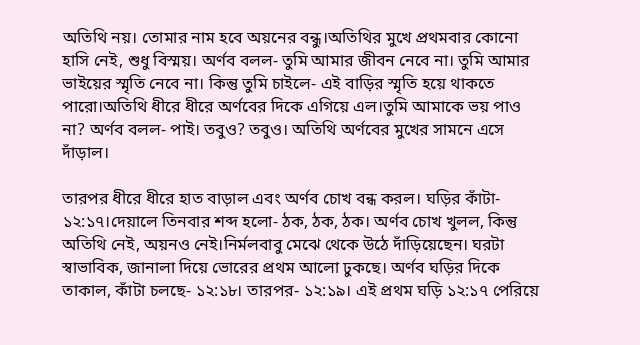অতিথি নয়। তোমার নাম হবে অয়নের বন্ধু।অতিথির মুখে প্রথমবার কোনো হাসি নেই, শুধু বিস্ময়। অর্ণব বলল- তুমি আমার জীবন নেবে না। তুমি আমার ভাইয়ের স্মৃতি নেবে না। কিন্তু তুমি চাইলে- এই বাড়ির স্মৃতি হয়ে থাকতে পারো।অতিথি ধীরে ধীরে অর্ণবের দিকে এগিয়ে এল।তুমি আমাকে ভয় পাও না? অর্ণব বলল- পাই। তবুও? তবুও। অতিথি অর্ণবের মুখের সামনে এসে দাঁড়াল।

তারপর ধীরে ধীরে হাত বাড়াল এবং অর্ণব চোখ বন্ধ করল। ঘড়ির কাঁটা- ১২:১৭।দেয়ালে তিনবার শব্দ হলো- ঠক, ঠক, ঠক। অর্ণব চোখ খুলল, কিন্তু অতিথি নেই, অয়নও নেই।নির্মলবাবু মেঝে থেকে উঠে দাঁড়িয়েছেন। ঘরটা স্বাভাবিক, জানালা দিয়ে ভোরের প্রথম আলো ঢুকছে। অর্ণব ঘড়ির দিকে তাকাল, কাঁটা চলছে- ১২:১৮। তারপর- ১২:১৯। এই প্রথম ঘড়ি ১২:১৭ পেরিয়ে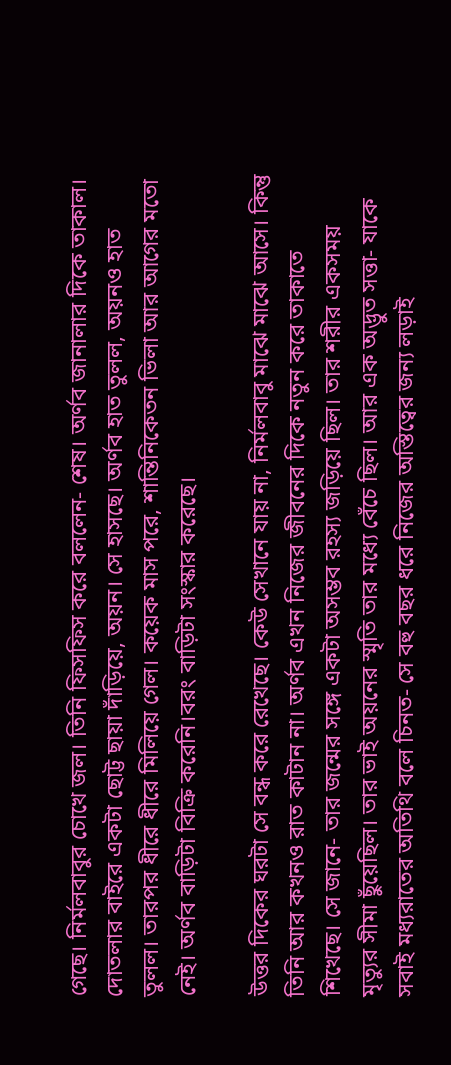গেছে। নির্মলবাবুর চোখে জল। তিনি ফিসফিস করে বললেন- শেষ। অর্ণব জানালার দিকে তাকাল। দোতলার বাইরে একটা ছোট্ট ছায়া দাঁড়িয়ে, অয়ন। সে হাসছে। অর্ণব হাত তুলল, অয়নও হাত তুলল। তারপর ধীরে ধীরে মিলিয়ে গেল। কয়েক মাস পরে, শান্তিনিকেতন ভিলা আর আগের মতো নেই। অর্ণব বাড়িটা বিক্রি করেনি।বরং বাড়িটা সংস্কার করেছে।

উত্তর দিকের ঘরটা সে বন্ধ করে রেখেছে। কেউ সেখানে যায় না, নির্মলবাবু মাঝে মাঝে আসে। কিন্তু তিনি আর কখনও রাত কাটান না। অর্ণব এখন নিজের জীবনের দিকে নতুন করে তাকাতে শিখেছে। সে জানে- তার জন্মের সঙ্গে একটা অসম্ভব রহস্য জড়িয়ে ছিল। তার শরীর একসময় মৃত্যুর সীমা ছুঁয়েছিল। তার ভাই অয়নের স্মৃতি তার মধ্যে বেঁচে ছিল। আর এক অদ্ভুত সত্তা- যাকে সবাই মধ্যরাতের অতিথি বলে চিনত- সে বহু বছর ধরে নিজের অস্তিত্বের জন্য লড়াই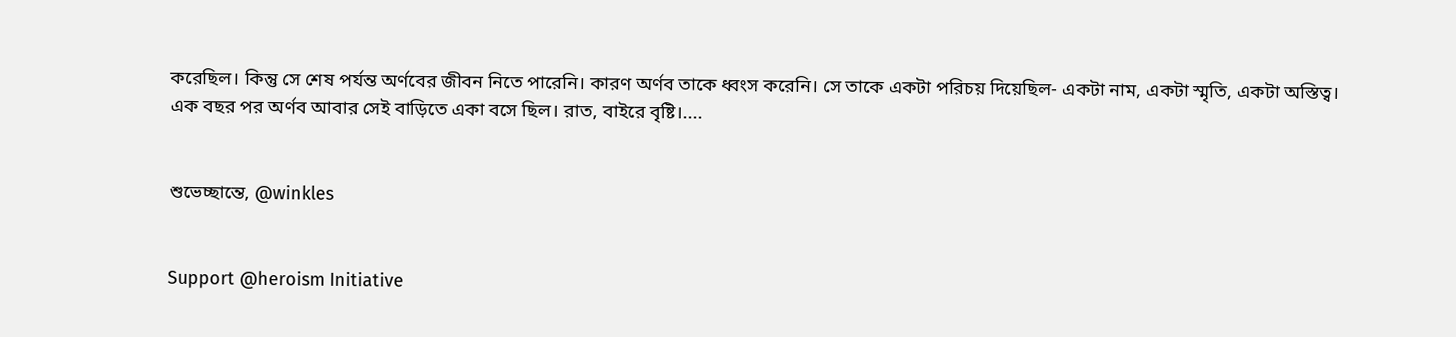করেছিল। কিন্তু সে শেষ পর্যন্ত অর্ণবের জীবন নিতে পারেনি। কারণ অর্ণব তাকে ধ্বংস করেনি। সে তাকে একটা পরিচয় দিয়েছিল- একটা নাম, একটা স্মৃতি, একটা অস্তিত্ব। এক বছর পর অর্ণব আবার সেই বাড়িতে একা বসে ছিল। রাত, বাইরে বৃষ্টি।....


শুভেচ্ছান্তে, @winkles


Support @heroism Initiative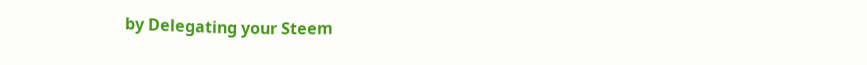by Delegating your Steem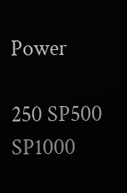Power

250 SP500 SP1000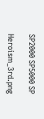SP2000 SP5000 SP

Heroism_3rd.png